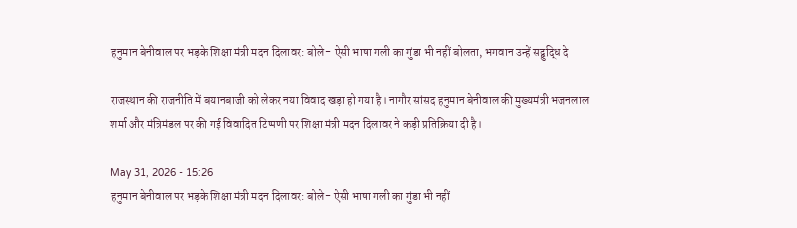हनुमान बेनीवाल पर भड़के शिक्षा मंत्री मदन दिलावर: बोले- ऐसी भाषा गली का गुंडा भी नहीं बोलता, भगवान उन्हें सद्बुद्धि दे

राजस्थान की राजनीति में बयानबाजी को लेकर नया विवाद खड़ा हो गया है। नागौर सांसद हनुमान बेनीवाल की मुख्यमंत्री भजनलाल शर्मा और मंत्रिमंडल पर की गई विवादित टिप्पणी पर शिक्षा मंत्री मदन दिलावर ने कड़ी प्रतिक्रिया दी है।

May 31, 2026 - 15:26
हनुमान बेनीवाल पर भड़के शिक्षा मंत्री मदन दिलावर: बोले- ऐसी भाषा गली का गुंडा भी नहीं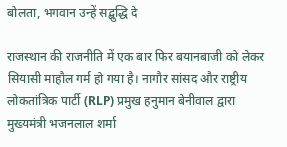बोलता, भगवान उन्हें सद्बुद्धि दे

राजस्थान की राजनीति में एक बार फिर बयानबाजी को लेकर सियासी माहौल गर्म हो गया है। नागौर सांसद और राष्ट्रीय लोकतांत्रिक पार्टी (RLP) प्रमुख हनुमान बेनीवाल द्वारा मुख्यमंत्री भजनलाल शर्मा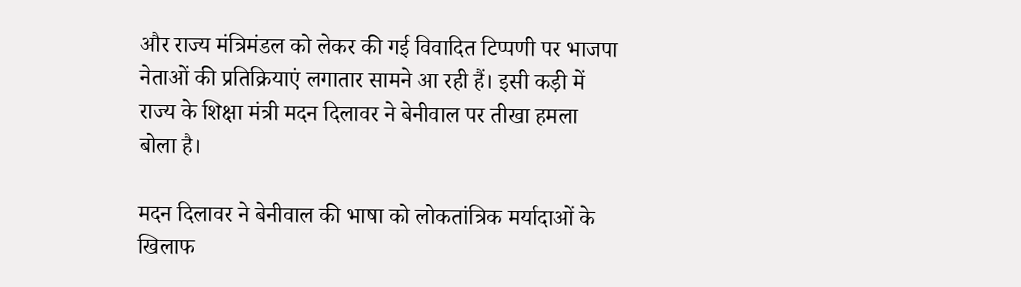और राज्य मंत्रिमंडल को लेकर की गई विवादित टिप्पणी पर भाजपा नेताओं की प्रतिक्रियाएं लगातार सामने आ रही हैं। इसी कड़ी में राज्य के शिक्षा मंत्री मदन दिलावर ने बेनीवाल पर तीखा हमला बोला है।

मदन दिलावर ने बेनीवाल की भाषा को लोकतांत्रिक मर्यादाओं के खिलाफ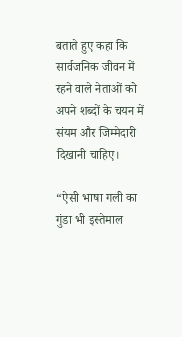बताते हुए कहा कि सार्वजनिक जीवन में रहने वाले नेताओं को अपने शब्दों के चयन में संयम और जिम्मेदारी दिखानी चाहिए।

“ऐसी भाषा गली का गुंडा भी इस्तेमाल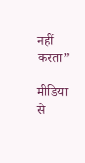नहीं करता”

मीडिया से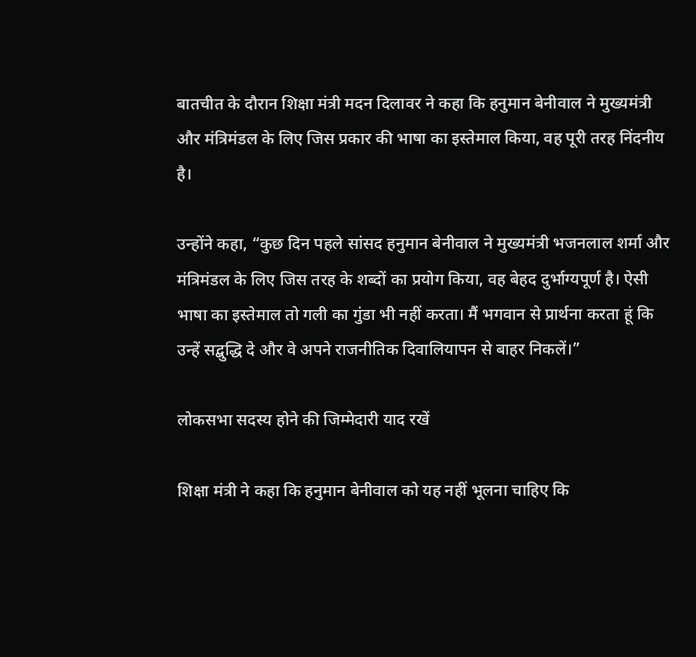बातचीत के दौरान शिक्षा मंत्री मदन दिलावर ने कहा कि हनुमान बेनीवाल ने मुख्यमंत्री और मंत्रिमंडल के लिए जिस प्रकार की भाषा का इस्तेमाल किया, वह पूरी तरह निंदनीय है।

उन्होंने कहा, “कुछ दिन पहले सांसद हनुमान बेनीवाल ने मुख्यमंत्री भजनलाल शर्मा और मंत्रिमंडल के लिए जिस तरह के शब्दों का प्रयोग किया, वह बेहद दुर्भाग्यपूर्ण है। ऐसी भाषा का इस्तेमाल तो गली का गुंडा भी नहीं करता। मैं भगवान से प्रार्थना करता हूं कि उन्हें सद्बुद्धि दे और वे अपने राजनीतिक दिवालियापन से बाहर निकलें।”

लोकसभा सदस्य होने की जिम्मेदारी याद रखें

शिक्षा मंत्री ने कहा कि हनुमान बेनीवाल को यह नहीं भूलना चाहिए कि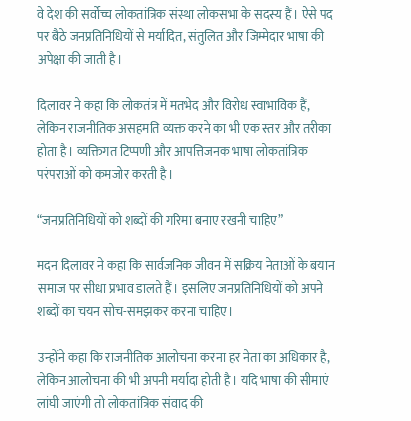वे देश की सर्वोच्च लोकतांत्रिक संस्था लोकसभा के सदस्य हैं। ऐसे पद पर बैठे जनप्रतिनिधियों से मर्यादित, संतुलित और जिम्मेदार भाषा की अपेक्षा की जाती है।

दिलावर ने कहा कि लोकतंत्र में मतभेद और विरोध स्वाभाविक हैं, लेकिन राजनीतिक असहमति व्यक्त करने का भी एक स्तर और तरीका होता है। व्यक्तिगत टिप्पणी और आपत्तिजनक भाषा लोकतांत्रिक परंपराओं को कमजोर करती है।

“जनप्रतिनिधियों को शब्दों की गरिमा बनाए रखनी चाहिए”

मदन दिलावर ने कहा कि सार्वजनिक जीवन में सक्रिय नेताओं के बयान समाज पर सीधा प्रभाव डालते हैं। इसलिए जनप्रतिनिधियों को अपने शब्दों का चयन सोच-समझकर करना चाहिए।

उन्होंने कहा कि राजनीतिक आलोचना करना हर नेता का अधिकार है, लेकिन आलोचना की भी अपनी मर्यादा होती है। यदि भाषा की सीमाएं लांघी जाएंगी तो लोकतांत्रिक संवाद की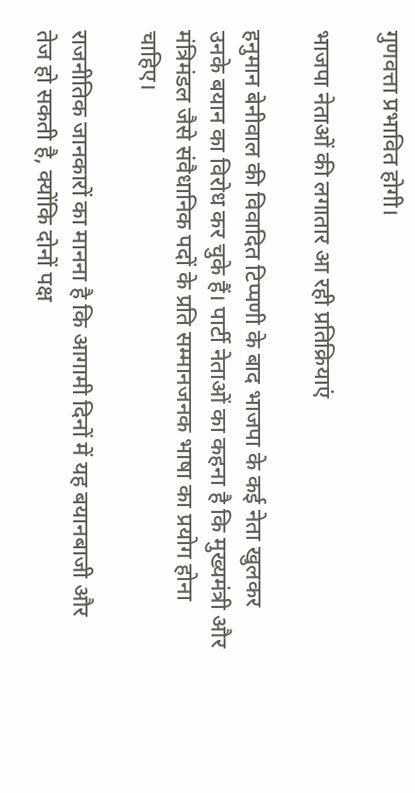गुणवत्ता प्रभावित होगी।

भाजपा नेताओं की लगातार आ रही प्रतिक्रियाएं

हनुमान बेनीवाल की विवादित टिप्पणी के बाद भाजपा के कई नेता खुलकर उनके बयान का विरोध कर चुके हैं। पार्टी नेताओं का कहना है कि मुख्यमंत्री और मंत्रिमंडल जैसे संवैधानिक पदों के प्रति सम्मानजनक भाषा का प्रयोग होना चाहिए।

राजनीतिक जानकारों का मानना है कि आगामी दिनों में यह बयानबाजी और तेज हो सकती है, क्योंकि दोनों पक्ष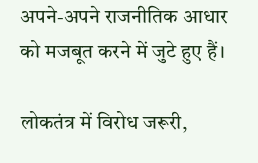अपने-अपने राजनीतिक आधार को मजबूत करने में जुटे हुए हैं।

लोकतंत्र में विरोध जरूरी,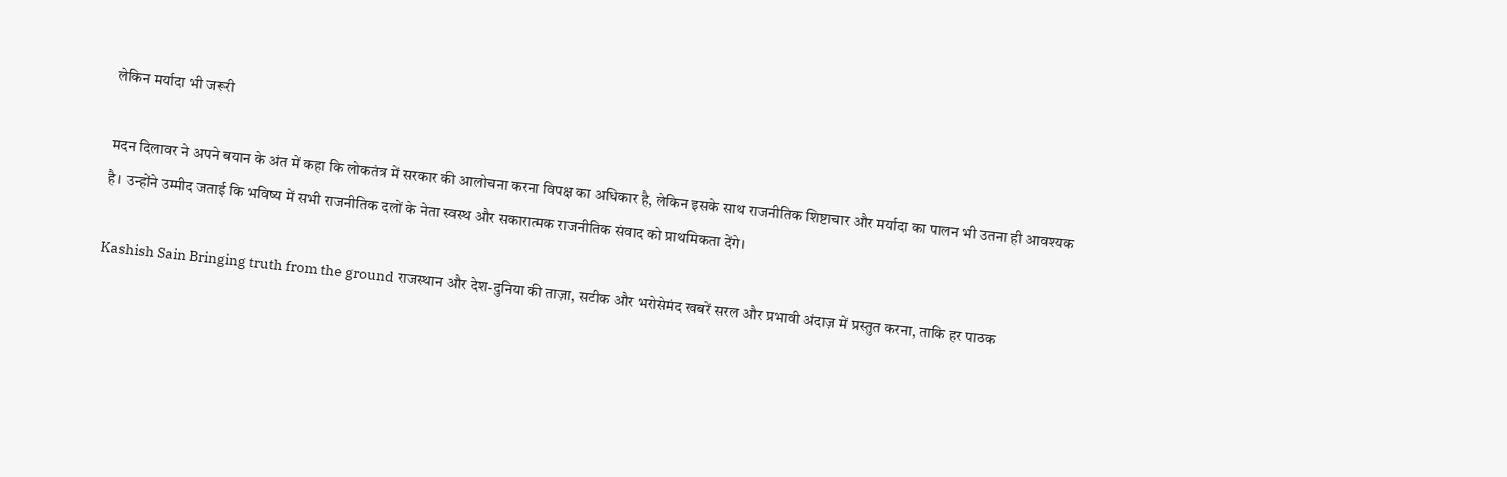लेकिन मर्यादा भी जरूरी

मदन दिलावर ने अपने बयान के अंत में कहा कि लोकतंत्र में सरकार की आलोचना करना विपक्ष का अधिकार है, लेकिन इसके साथ राजनीतिक शिष्टाचार और मर्यादा का पालन भी उतना ही आवश्यक है। उन्होंने उम्मीद जताई कि भविष्य में सभी राजनीतिक दलों के नेता स्वस्थ और सकारात्मक राजनीतिक संवाद को प्राथमिकता देंगे।

Kashish Sain Bringing truth from the ground राजस्थान और देश-दुनिया की ताज़ा, सटीक और भरोसेमंद खबरें सरल और प्रभावी अंदाज़ में प्रस्तुत करना, ताकि हर पाठक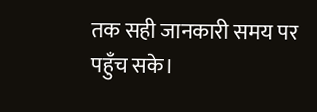तक सही जानकारी समय पर पहुँच सके।